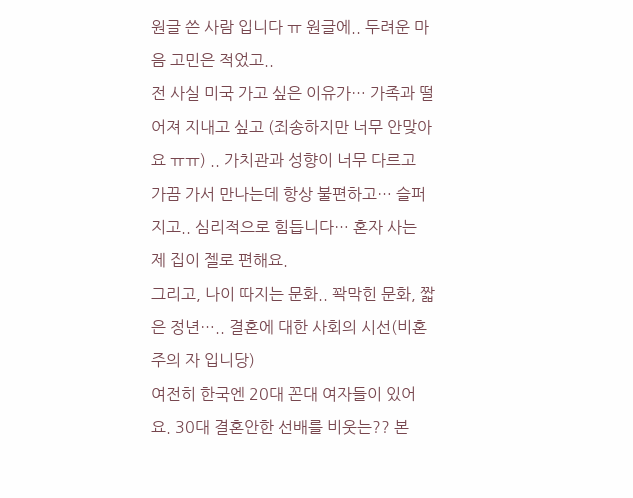원글 쓴 사람 입니다 ㅠ 원글에.. 두려운 마음 고민은 적었고..
전 사실 미국 가고 싶은 이유가… 가족과 떨어져 지내고 싶고 (죄송하지만 너무 안맞아요 ㅠㅠ) .. 가치관과 성향이 너무 다르고
가끔 가서 만나는데 항상 불편하고… 슬퍼지고.. 심리적으로 힘듭니다… 혼자 사는 제 집이 젤로 편해요.
그리고, 나이 따지는 문화.. 꽉막힌 문화, 짧은 정년….. 결혼에 대한 사회의 시선(비혼주의 자 입니당)
여전히 한국엔 20대 꼰대 여자들이 있어요. 30대 결혼안한 선배를 비웃는?? 본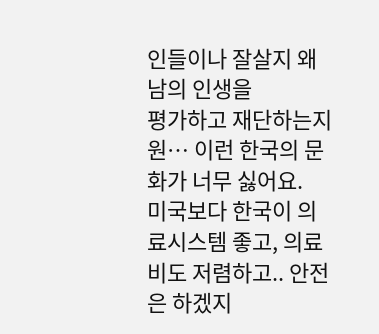인들이나 잘살지 왜 남의 인생을
평가하고 재단하는지 원… 이런 한국의 문화가 너무 싫어요.
미국보다 한국이 의료시스템 좋고, 의료비도 저렴하고.. 안전은 하겠지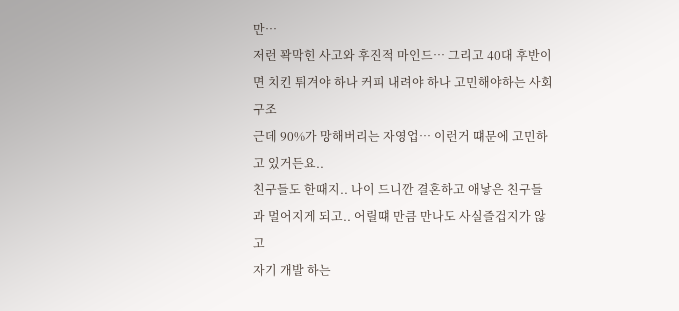만…
저런 꽉막힌 사고와 후진적 마인드… 그리고 40대 후반이면 치킨 튀겨야 하나 커피 내려야 하나 고민해야하는 사회 구조
근데 90%가 망해버리는 자영업… 이런거 떄문에 고민하고 있거든요..
친구들도 한때지.. 나이 드니깐 결혼하고 애낳은 친구들과 멀어지게 되고.. 어릴떄 만큼 만나도 사실즐겁지가 않고
자기 개발 하는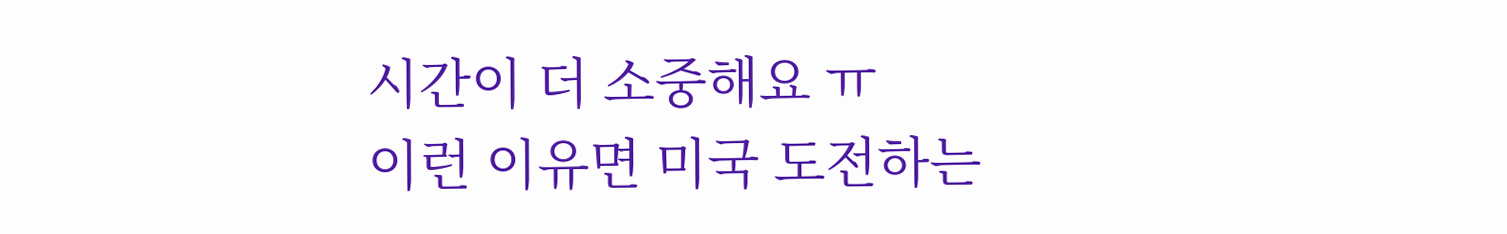시간이 더 소중해요 ㅠ
이런 이유면 미국 도전하는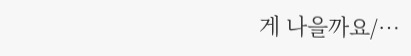게 나을까요/…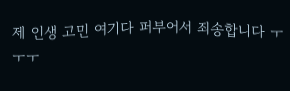제 인생 고민 여기다 퍼부어서 죄송합니다 ㅜㅜㅜ